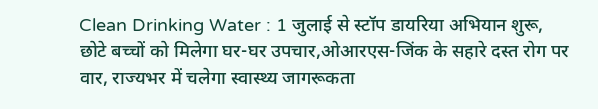Clean Drinking Water : 1 जुलाई से स्टॉप डायरिया अभियान शुरू, छोटे बच्चों को मिलेगा घर-घर उपचार,ओआरएस-जिंक के सहारे दस्त रोग पर वार, राज्यभर में चलेगा स्वास्थ्य जागरूकता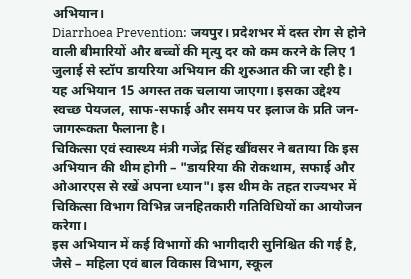अभियान।
Diarrhoea Prevention: जयपुर। प्रदेशभर में दस्त रोग से होने वाली बीमारियों और बच्चों की मृत्यु दर को कम करने के लिए 1 जुलाई से स्टॉप डायरिया अभियान की शुरुआत की जा रही है। यह अभियान 15 अगस्त तक चलाया जाएगा। इसका उद्देश्य स्वच्छ पेयजल, साफ-सफाई और समय पर इलाज के प्रति जन-जागरूकता फैलाना है।
चिकित्सा एवं स्वास्थ्य मंत्री गजेंद्र सिंह खींवसर ने बताया कि इस अभियान की थीम होगी – "डायरिया की रोकथाम, सफाई और ओआरएस से रखें अपना ध्यान"। इस थीम के तहत राज्यभर में चिकित्सा विभाग विभिन्न जनहितकारी गतिविधियों का आयोजन करेगा।
इस अभियान में कई विभागों की भागीदारी सुनिश्चित की गई है, जैसे – महिला एवं बाल विकास विभाग, स्कूल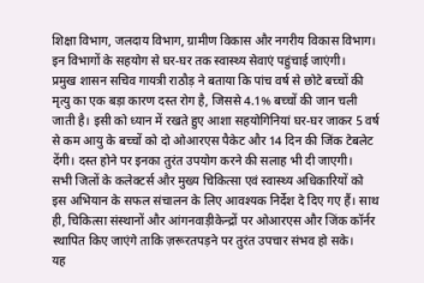शिक्षा विभाग, जलदाय विभाग, ग्रामीण विकास और नगरीय विकास विभाग। इन विभागों के सहयोग से घर-घर तक स्वास्थ्य सेवाएं पहुंचाई जाएंगी।
प्रमुख शासन सचिव गायत्री राठौड़ ने बताया कि पांच वर्ष से छोटे बच्चों की मृत्यु का एक बड़ा कारण दस्त रोग है, जिससे 4.1% बच्चों की जान चली जाती है। इसी को ध्यान में रखते हुए आशा सहयोगिनियां घर-घर जाकर 5 वर्ष से कम आयु के बच्चों को दो ओआरएस पैकेट और 14 दिन की जिंक टेबलेट देंगी। दस्त होने पर इनका तुरंत उपयोग करने की सलाह भी दी जाएगी।
सभी जिलों के कलेक्टर्स और मुख्य चिकित्सा एवं स्वास्थ्य अधिकारियों को इस अभियान के सफल संचालन के लिए आवश्यक निर्देश दे दिए गए हैं। साथ ही, चिकित्सा संस्थानों और आंगनवाड़ीकेन्द्रों पर ओआरएस और जिंक कॉर्नर स्थापित किए जाएंगे ताकि ज़रूरतपड़ने पर तुरंत उपचार संभव हो सके।
यह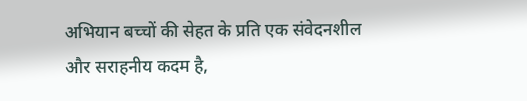अभियान बच्चों की सेहत के प्रति एक संवेदनशील और सराहनीय कदम है,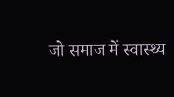जो समाज में स्वास्थ्य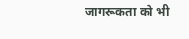जागरूकता को भी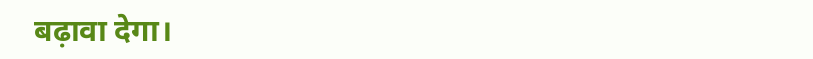बढ़ावा देगा।